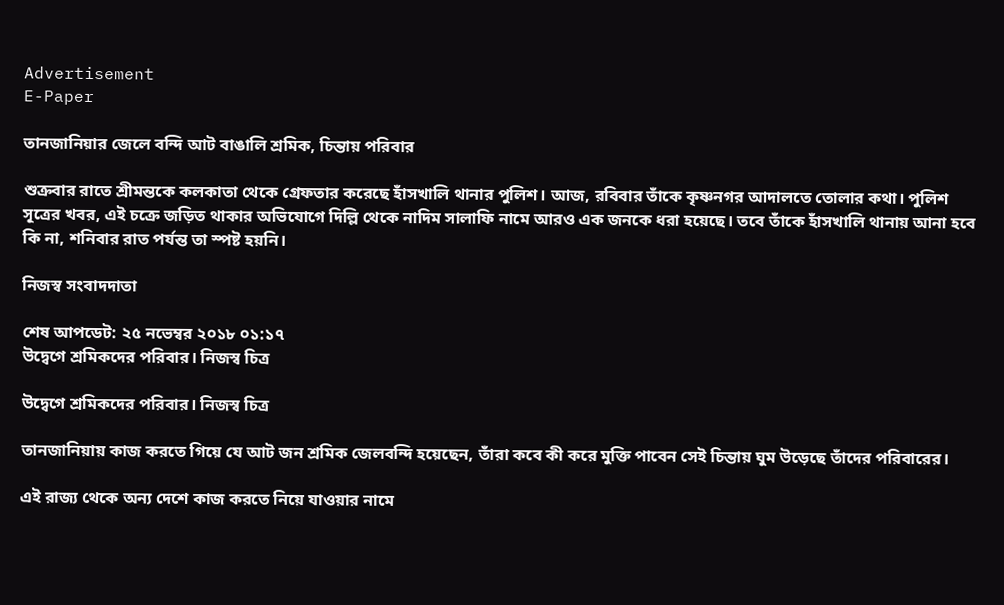Advertisement
E-Paper

তানজানিয়ার জেলে বন্দি আট বাঙালি শ্রমিক, চিন্তায় পরিবার

শুক্রবার রাতে শ্রীমন্তকে কলকাতা থেকে গ্রেফতার করেছে হাঁসখালি থানার পুলিশ। আজ, রবিবার তাঁকে কৃষ্ণনগর আদালতে তোলার কথা। পুলিশ সূত্রের খবর, এই চক্রে জড়িত থাকার অভিযোগে দিল্লি থেকে নাদিম সালাফি নামে আরও এক জনকে ধরা হয়েছে। তবে তাঁকে হাঁসখালি থানায় আনা হবে কি না, শনিবার রাত পর্যন্ত তা স্পষ্ট হয়নি।

নিজস্ব সংবাদদাতা

শেষ আপডেট: ২৫ নভেম্বর ২০১৮ ০১:১৭
উদ্বেগে শ্রমিকদের পরিবার। নিজস্ব চিত্র

উদ্বেগে শ্রমিকদের পরিবার। নিজস্ব চিত্র

তানজানিয়ায় কাজ করতে গিয়ে যে আট জন শ্রমিক জেলবন্দি হয়েছেন, তাঁরা কবে কী করে মুক্তি পাবেন সেই চিন্তায় ঘুম উড়েছে তাঁদের পরিবারের।

এই রাজ্য থেকে অন্য দেশে কাজ করতে নিয়ে যাওয়ার নামে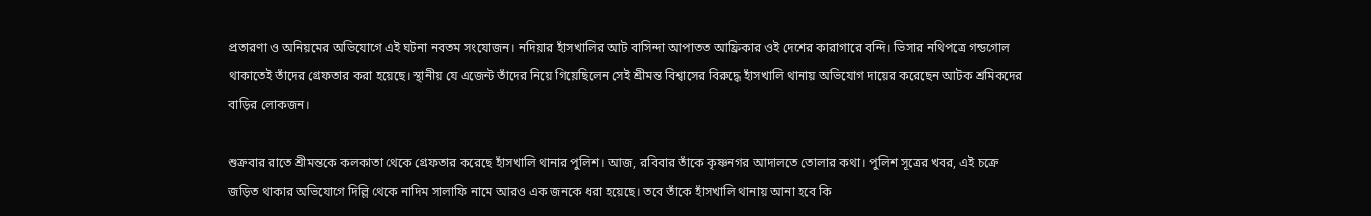প্রতারণা ও অনিয়মের অভিযোগে এই ঘটনা নবতম সংযোজন। নদিয়ার হাঁসখালির আট বাসিন্দা আপাতত আফ্রিকার ওই দেশের কারাগারে বন্দি। ভিসার নথিপত্রে গন্ডগোল থাকাতেই তাঁদের গ্রেফতার করা হয়েছে। স্থানীয় যে এজেন্ট তাঁদের নিয়ে গিয়েছিলেন সেই শ্রীমন্ত বিশ্বাসের বিরুদ্ধে হাঁসখালি থানায় অভিযোগ দায়ের করেছেন আটক শ্রমিকদের বাড়ির লোকজন।

শুক্রবার রাতে শ্রীমন্তকে কলকাতা থেকে গ্রেফতার করেছে হাঁসখালি থানার পুলিশ। আজ, রবিবার তাঁকে কৃষ্ণনগর আদালতে তোলার কথা। পুলিশ সূত্রের খবর, এই চক্রে জড়িত থাকার অভিযোগে দিল্লি থেকে নাদিম সালাফি নামে আরও এক জনকে ধরা হয়েছে। তবে তাঁকে হাঁসখালি থানায় আনা হবে কি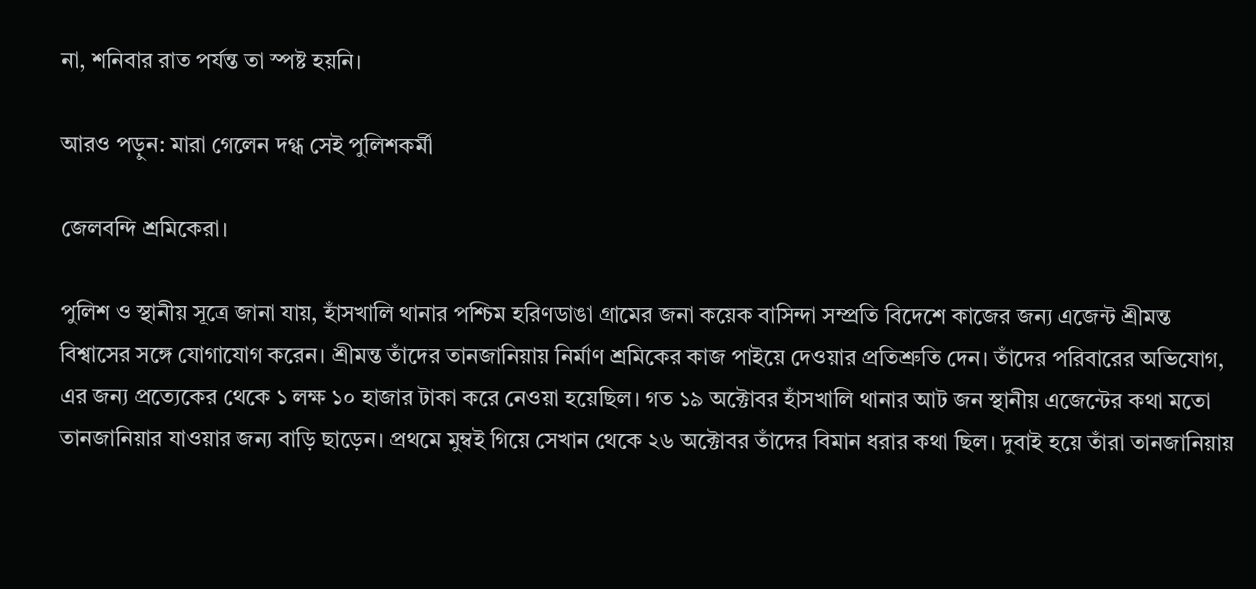না, শনিবার রাত পর্যন্ত তা স্পষ্ট হয়নি।

আরও পড়ুন: মারা গেলেন দগ্ধ সেই পুলিশকর্মী

জেলবন্দি শ্রমিকেরা।

পুলিশ ও স্থানীয় সূত্রে জানা যায়, হাঁসখালি থানার পশ্চিম হরিণডাঙা গ্রামের জনা কয়েক বাসিন্দা সম্প্রতি বিদেশে কাজের জন্য এজেন্ট শ্রীমন্ত বিশ্বাসের সঙ্গে যোগাযোগ করেন। শ্রীমন্ত তাঁদের তানজানিয়ায় নির্মাণ শ্রমিকের কাজ পাইয়ে দেওয়ার প্রতিশ্রুতি দেন। তাঁদের পরিবারের অভিযোগ, এর জন্য প্রত্যেকের থেকে ১ লক্ষ ১০ হাজার টাকা করে নেওয়া হয়েছিল। গত ১৯ অক্টোবর হাঁসখালি থানার আট জন স্থানীয় এজেন্টের কথা মতো তানজানিয়ার যাওয়ার জন্য বাড়ি ছাড়েন। প্রথমে মুম্বই গিয়ে সেখান থেকে ২৬ অক্টোবর তাঁদের বিমান ধরার কথা ছিল। দুবাই হয়ে তাঁরা তানজানিয়ায়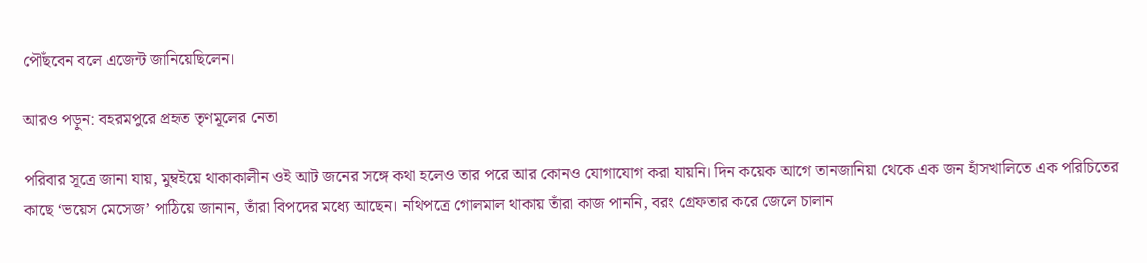পৌঁছবেন বলে এজেন্ট জানিয়েছিলেন।

আরও পড়ুন: বহরমপুরে প্রহৃত তৃণমূলের নেতা

পরিবার সূত্রে জানা যায়, মুম্বইয়ে থাকাকালীন ওই আট জনের সঙ্গে কথা হলেও তার পরে আর কোনও যোগাযোগ করা যায়নি। দিন কয়েক আগে তানজানিয়া থেকে এক জন হাঁসখালিতে এক পরিচিতের কাছে ‘ভয়েস মেসেজ’ পাঠিয়ে জানান, তাঁরা বিপদের মধ্যে আছেন। নথিপত্রে গোলমাল থাকায় তাঁরা কাজ পাননি, বরং গ্রেফতার করে জেলে চালান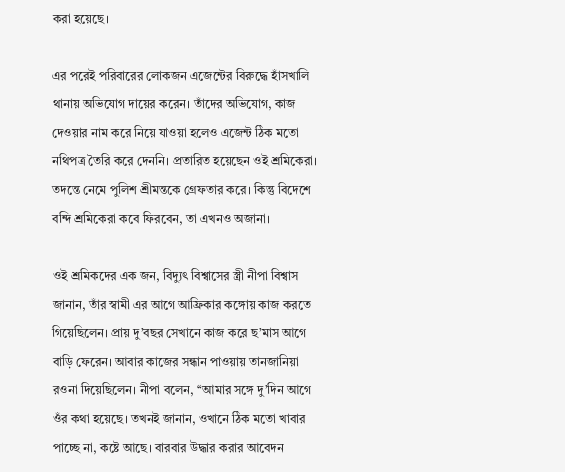করা হয়েছে।

এর পরেই পরিবারের লোকজন এজেন্টের বিরুদ্ধে হাঁসখালি থানায় অভিযোগ দায়ের করেন। তাঁদের অভিযোগ, কাজ দেওয়ার নাম করে নিয়ে যাওয়া হলেও এজেন্ট ঠিক মতো নথিপত্র তৈরি করে দেননি। প্রতারিত হয়েছেন ওই শ্রমিকেরা। তদন্তে নেমে পুলিশ শ্রীমন্তকে গ্রেফতার করে। কিন্তু বিদেশে বন্দি শ্রমিকেরা কবে ফিরবেন, তা এখনও অজানা।

ওই শ্রমিকদের এক জন, বিদ্যুৎ বিশ্বাসের স্ত্রী নীপা বিশ্বাস জানান, তাঁর স্বামী এর আগে আফ্রিকার কঙ্গোয় কাজ করতে গিয়েছিলেন। প্রায় দু’বছর সেখানে কাজ করে ছ’মাস আগে বাড়ি ফেরেন। আবার কাজের সন্ধান পাওয়ায় তানজানিয়া রওনা দিয়েছিলেন। নীপা বলেন, ‘‘আমার সঙ্গে দু’দিন আগে ওঁর কথা হয়েছে। তখনই জানান, ওখানে ঠিক মতো খাবার পাচ্ছে না, কষ্টে আছে। বারবার উদ্ধার করার আবেদন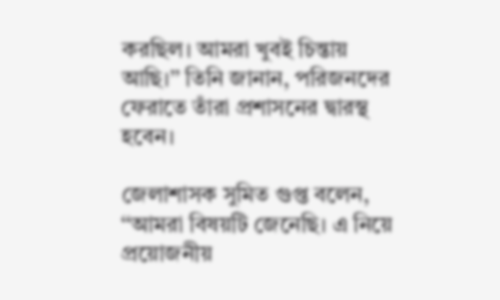করছিল। আমরা খুবই চিন্তায় আছি।’’ তিনি জানান, পরিজনদের ফেরাতে তাঁরা প্রশাসনের দ্বারস্থ হবেন।

জেলাশাসক সুমিত গুপ্ত বলেন, ‘‘আমরা বিষয়টি জেনেছি। এ নিয়ে প্রয়োজনীয়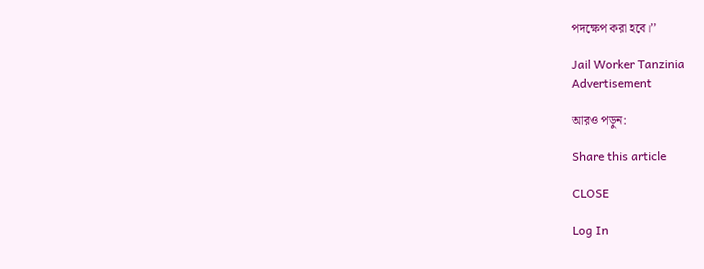পদক্ষেপ করা হবে।’’

Jail Worker Tanzinia
Advertisement

আরও পড়ুন:

Share this article

CLOSE

Log In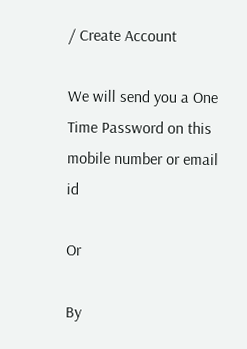/ Create Account

We will send you a One Time Password on this mobile number or email id

Or

By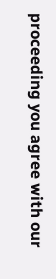proceeding you agree with our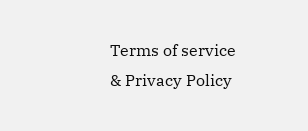Terms of service & Privacy Policy